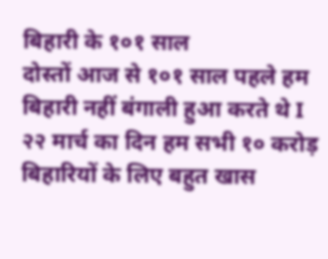बिहारी के १०१ साल
दोस्तों आज से १०१ साल पहले हम बिहारी नहीं बंगाली हुआ करते थे I २२ मार्च का दिन हम सभी १० करोड़ बिहारियों के लिए बहुत खास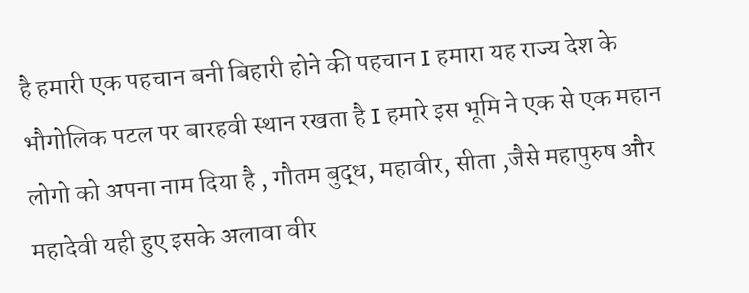है हमारी एक पहचान बनी बिहारी होने की पहचान I हमारा यह राज्य देश के भौगोलिक पटल पर बारहवी स्थान रखता है I हमारे इस भूमि ने एक से एक महान लोगो को अपना नाम दिया है , गौतम बुद्ध, महावीर, सीता ,जैसे महापुरुष और महादेवी यही हुए इसके अलावा वीर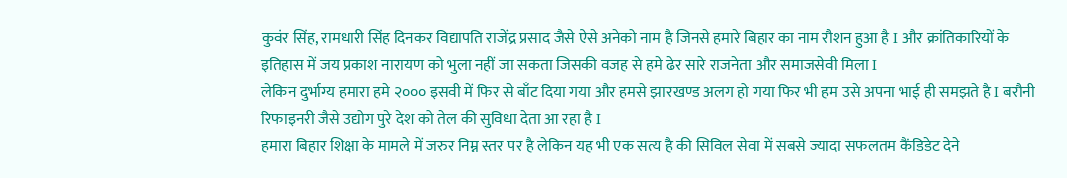कुवंर सिंह, रामधारी सिंह दिनकर विद्यापति राजेंद्र प्रसाद जैसे ऐसे अनेको नाम है जिनसे हमारे बिहार का नाम रौशन हुआ है I और क्रांतिकारियों के इतिहास में जय प्रकाश नारायण को भुला नहीं जा सकता जिसकी वजह से हमे ढेर सारे राजनेता और समाजसेवी मिला I
लेकिन दुर्भाग्य हमारा हमे २००० इसवी में फिर से बाँट दिया गया और हमसे झारखण्ड अलग हो गया फिर भी हम उसे अपना भाई ही समझते है I बरौनी रिफाइनरी जैसे उद्योग पुरे देश को तेल की सुविधा देता आ रहा है I
हमारा बिहार शिक्षा के मामले में जरुर निम्न स्तर पर है लेकिन यह भी एक सत्य है की सिविल सेवा में सबसे ज्यादा सफलतम कैंडिडेट देने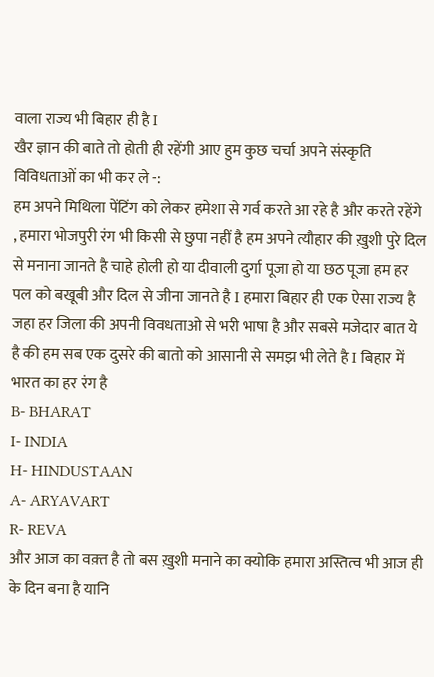वाला राज्य भी बिहार ही है I
खैर ज्ञान की बाते तो होती ही रहेंगी आए हुम कुछ चर्चा अपने संस्कृति विविधताओं का भी कर ले -:
हम अपने मिथिला पेंटिंग को लेकर हमेशा से गर्व करते आ रहे है और करते रहेंगे , हमारा भोजपुरी रंग भी किसी से छुपा नहीं है हम अपने त्यौहार की ख़ुशी पुरे दिल से मनाना जानते है चाहे होली हो या दीवाली दुर्गा पूजा हो या छठ पूजा हम हर पल को बखूबी और दिल से जीना जानते है I हमारा बिहार ही एक ऐसा राज्य है जहा हर जिला की अपनी विवधताओ से भरी भाषा है और सबसे मजेदार बात ये है की हम सब एक दुसरे की बातो को आसानी से समझ भी लेते है I बिहार में भारत का हर रंग है
B- BHARAT
I- INDIA
H- HINDUSTAAN
A- ARYAVART
R- REVA
और आज का वक़्त है तो बस ख़ुशी मनाने का क्योकि हमारा अस्तित्व भी आज ही के दिन बना है यानि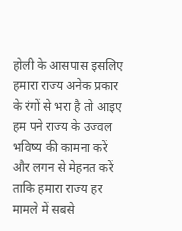होली के आसपास इसलिए हमारा राज्य अनेक प्रकार के रंगों से भरा है तो आइए हम पने राज्य के उज्वल भविष्य की कामना करें और लगन से मेहनत करें ताकि हमारा राज्य हर मामले में सबसे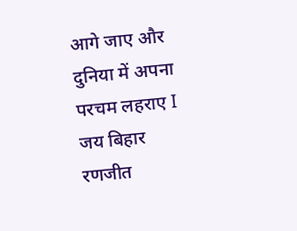आगे जाए और दुनिया में अपना परचम लहराए I
जय बिहार
रणजीत